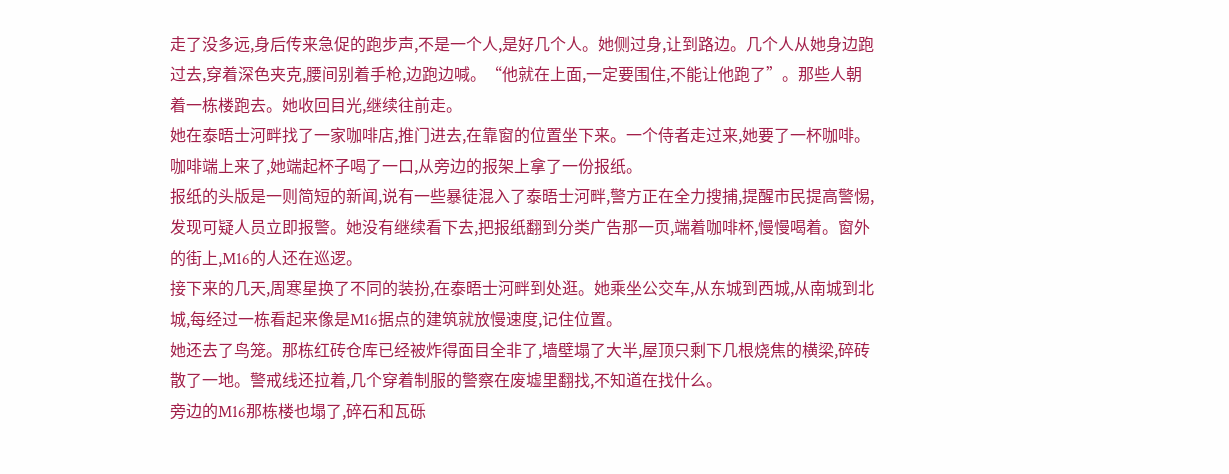走了没多远,身后传来急促的跑步声,不是一个人,是好几个人。她侧过身,让到路边。几个人从她身边跑过去,穿着深色夹克,腰间别着手枪,边跑边喊。“他就在上面,一定要围住,不能让他跑了”。那些人朝着一栋楼跑去。她收回目光,继续往前走。
她在泰晤士河畔找了一家咖啡店,推门进去,在靠窗的位置坐下来。一个侍者走过来,她要了一杯咖啡。咖啡端上来了,她端起杯子喝了一口,从旁边的报架上拿了一份报纸。
报纸的头版是一则简短的新闻,说有一些暴徒混入了泰晤士河畔,警方正在全力搜捕,提醒市民提高警惕,发现可疑人员立即报警。她没有继续看下去,把报纸翻到分类广告那一页,端着咖啡杯,慢慢喝着。窗外的街上,M16的人还在巡逻。
接下来的几天,周寒星换了不同的装扮,在泰晤士河畔到处逛。她乘坐公交车,从东城到西城,从南城到北城,每经过一栋看起来像是M16据点的建筑就放慢速度,记住位置。
她还去了鸟笼。那栋红砖仓库已经被炸得面目全非了,墙壁塌了大半,屋顶只剩下几根烧焦的横梁,碎砖散了一地。警戒线还拉着,几个穿着制服的警察在废墟里翻找,不知道在找什么。
旁边的M16那栋楼也塌了,碎石和瓦砾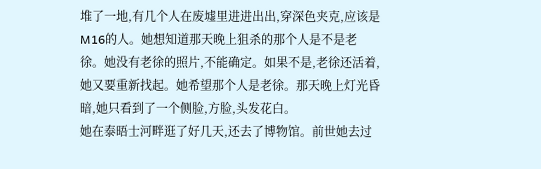堆了一地,有几个人在废墟里进进出出,穿深色夹克,应该是M16的人。她想知道那天晚上狙杀的那个人是不是老徐。她没有老徐的照片,不能确定。如果不是,老徐还活着,她又要重新找起。她希望那个人是老徐。那天晚上灯光昏暗,她只看到了一个侧脸,方脸,头发花白。
她在泰晤士河畔逛了好几天,还去了博物馆。前世她去过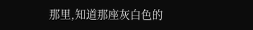那里,知道那座灰白色的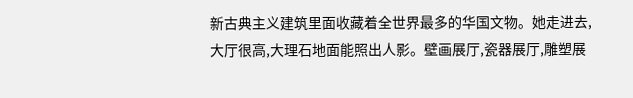新古典主义建筑里面收藏着全世界最多的华国文物。她走进去,大厅很高,大理石地面能照出人影。壁画展厅,瓷器展厅,雕塑展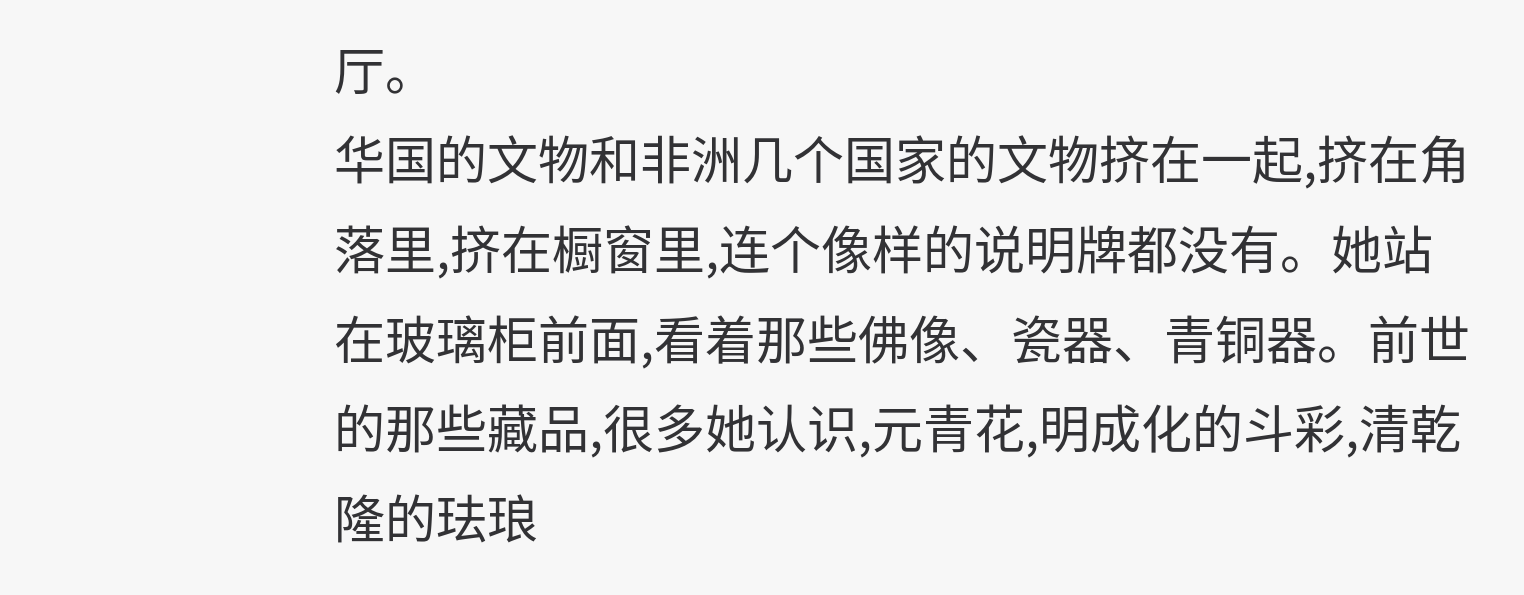厅。
华国的文物和非洲几个国家的文物挤在一起,挤在角落里,挤在橱窗里,连个像样的说明牌都没有。她站在玻璃柜前面,看着那些佛像、瓷器、青铜器。前世的那些藏品,很多她认识,元青花,明成化的斗彩,清乾隆的珐琅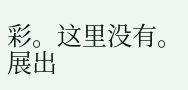彩。这里没有。展出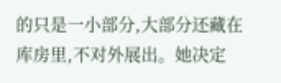的只是一小部分,大部分还藏在库房里,不对外展出。她决定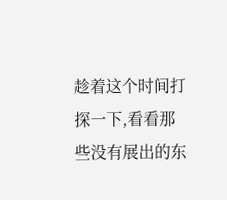趁着这个时间打探一下,看看那些没有展出的东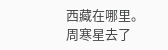西藏在哪里。
周寒星去了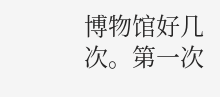博物馆好几次。第一次